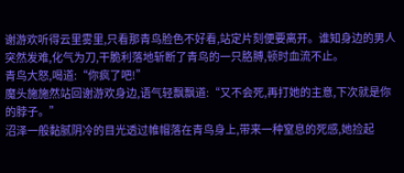谢游欢听得云里雾里,只看那青鸟脸色不好看,站定片刻便要离开。谁知身边的男人突然发难,化气为刀,干脆利落地斩断了青鸟的一只胳膊,顿时血流不止。
青鸟大怒,喝道:“你疯了吧!”
魔头施施然站回谢游欢身边,语气轻飘飘道:“又不会死,再打她的主意,下次就是你的脖子。”
沼泽一般黏腻阴冷的目光透过帷帽落在青鸟身上,带来一种窒息的死感,她捡起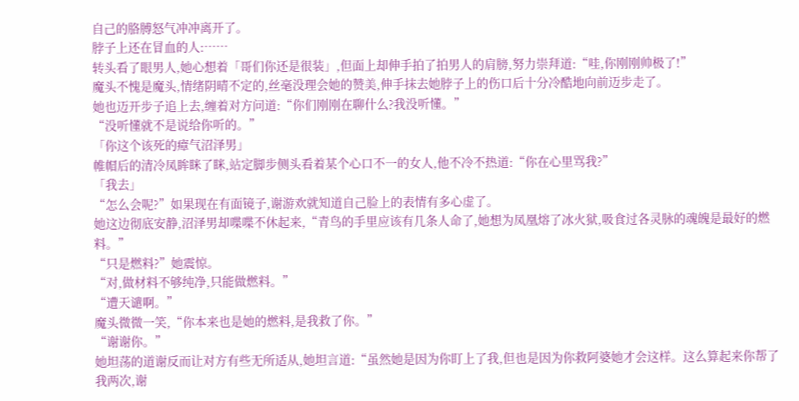自己的胳膊怒气冲冲离开了。
脖子上还在冒血的人:……
转头看了眼男人,她心想着「哥们你还是很装」,但面上却伸手拍了拍男人的肩膀,努力崇拜道:“哇,你刚刚帅极了!”
魔头不愧是魔头,情绪阴晴不定的,丝毫没理会她的赞美,伸手抹去她脖子上的伤口后十分冷酷地向前迈步走了。
她也迈开步子追上去,缠着对方问道:“你们刚刚在聊什么?我没听懂。”
“没听懂就不是说给你听的。”
「你这个该死的瘴气沼泽男」
帷帽后的清冷凤眸眯了眯,站定脚步侧头看着某个心口不一的女人,他不冷不热道:“你在心里骂我?”
「我去」
“怎么会呢?”如果现在有面镜子,谢游欢就知道自己脸上的表情有多心虚了。
她这边彻底安静,沼泽男却喋喋不休起来,“青鸟的手里应该有几条人命了,她想为凤凰熔了冰火狱,吸食过各灵脉的魂魄是最好的燃料。”
“只是燃料?”她震惊。
“对,做材料不够纯净,只能做燃料。”
“遭天谴啊。”
魔头微微一笑,“你本来也是她的燃料,是我救了你。”
“谢谢你。”
她坦荡的道谢反而让对方有些无所适从,她坦言道:“虽然她是因为你盯上了我,但也是因为你救阿婆她才会这样。这么算起来你帮了我两次,谢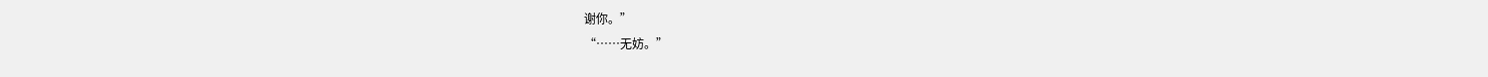谢你。”
“……无妨。”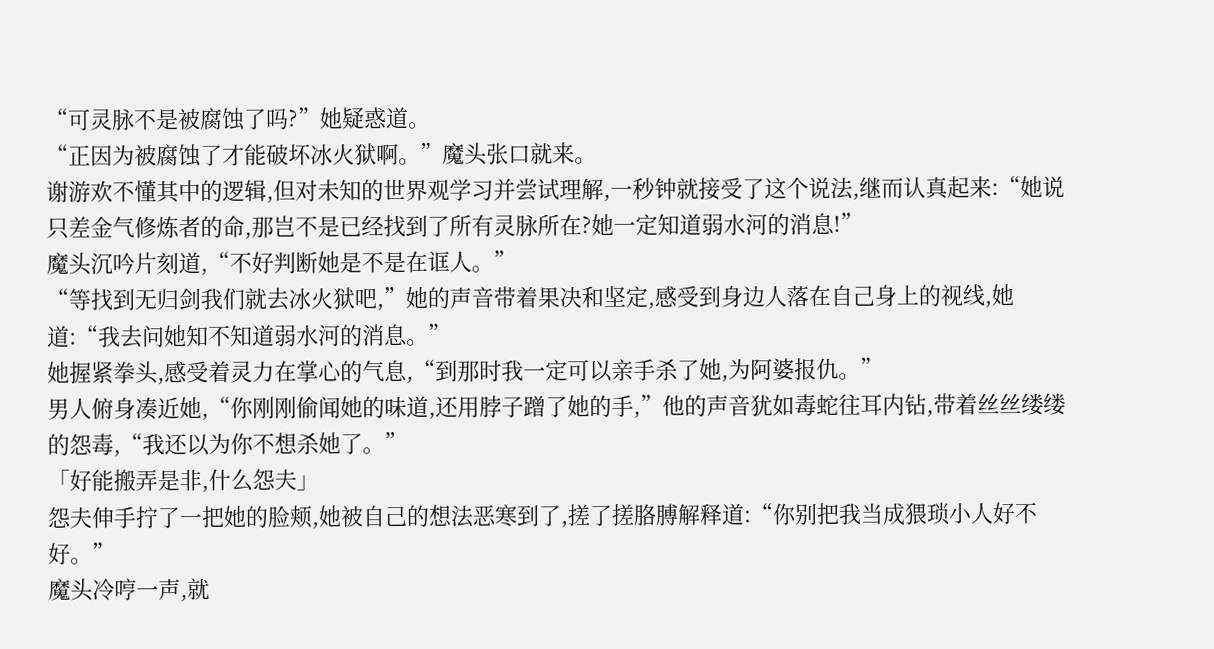“可灵脉不是被腐蚀了吗?”她疑惑道。
“正因为被腐蚀了才能破坏冰火狱啊。”魔头张口就来。
谢游欢不懂其中的逻辑,但对未知的世界观学习并尝试理解,一秒钟就接受了这个说法,继而认真起来:“她说只差金气修炼者的命,那岂不是已经找到了所有灵脉所在?她一定知道弱水河的消息!”
魔头沉吟片刻道,“不好判断她是不是在诓人。”
“等找到无归剑我们就去冰火狱吧,”她的声音带着果决和坚定,感受到身边人落在自己身上的视线,她道:“我去问她知不知道弱水河的消息。”
她握紧拳头,感受着灵力在掌心的气息,“到那时我一定可以亲手杀了她,为阿婆报仇。”
男人俯身凑近她,“你刚刚偷闻她的味道,还用脖子蹭了她的手,”他的声音犹如毒蛇往耳内钻,带着丝丝缕缕的怨毒,“我还以为你不想杀她了。”
「好能搬弄是非,什么怨夫」
怨夫伸手拧了一把她的脸颊,她被自己的想法恶寒到了,搓了搓胳膊解释道:“你别把我当成猥琐小人好不好。”
魔头冷哼一声,就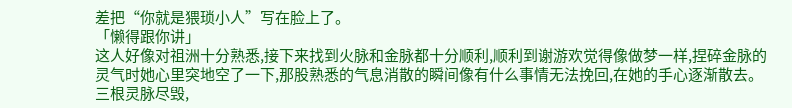差把“你就是猥琐小人”写在脸上了。
「懒得跟你讲」
这人好像对祖洲十分熟悉,接下来找到火脉和金脉都十分顺利,顺利到谢游欢觉得像做梦一样,捏碎金脉的灵气时她心里突地空了一下,那股熟悉的气息消散的瞬间像有什么事情无法挽回,在她的手心逐渐散去。
三根灵脉尽毁,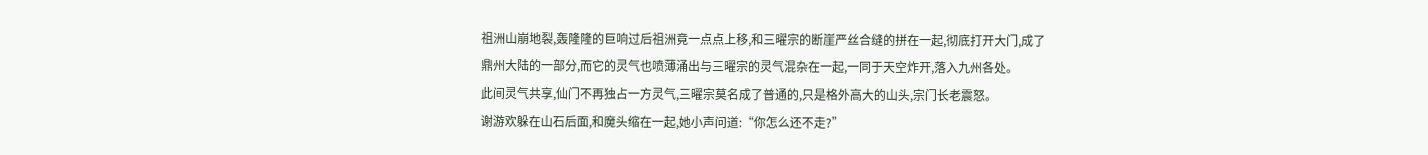祖洲山崩地裂,轰隆隆的巨响过后祖洲竟一点点上移,和三曜宗的断崖严丝合缝的拼在一起,彻底打开大门,成了鼎州大陆的一部分,而它的灵气也喷薄涌出与三曜宗的灵气混杂在一起,一同于天空炸开,落入九州各处。
此间灵气共享,仙门不再独占一方灵气,三曜宗莫名成了普通的,只是格外高大的山头,宗门长老震怒。
谢游欢躲在山石后面,和魔头缩在一起,她小声问道:“你怎么还不走?”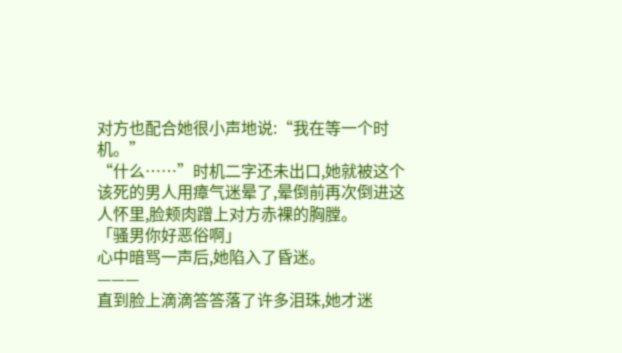对方也配合她很小声地说:“我在等一个时机。”
“什么……”时机二字还未出口,她就被这个该死的男人用瘴气迷晕了,晕倒前再次倒进这人怀里,脸颊肉蹭上对方赤裸的胸膛。
「骚男你好恶俗啊」
心中暗骂一声后,她陷入了昏迷。
———
直到脸上滴滴答答落了许多泪珠,她才迷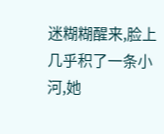迷糊糊醒来,脸上几乎积了一条小河,她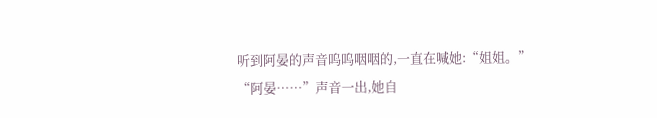听到阿晏的声音呜呜咽咽的,一直在喊她:“姐姐。”
“阿晏……”声音一出,她自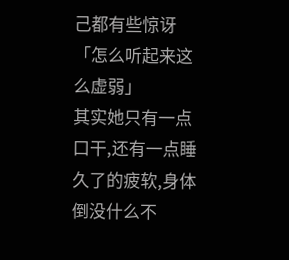己都有些惊讶「怎么听起来这么虚弱」
其实她只有一点口干,还有一点睡久了的疲软,身体倒没什么不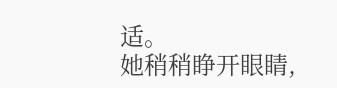适。
她稍稍睁开眼睛,